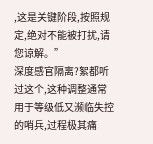,这是关键阶段,按照规定,绝对不能被打扰,请您谅解。”
深度感官隔离?絮都听过这个,这种调整通常用于等级低又濒临失控的哨兵,过程极其痛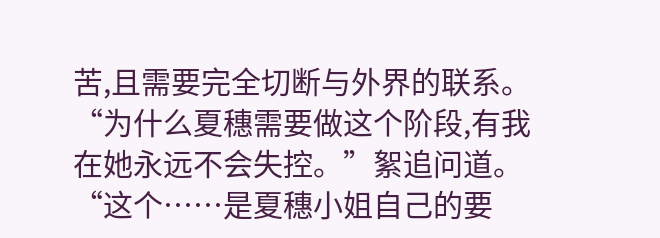苦,且需要完全切断与外界的联系。
“为什么夏穗需要做这个阶段,有我在她永远不会失控。”絮追问道。
“这个……是夏穗小姐自己的要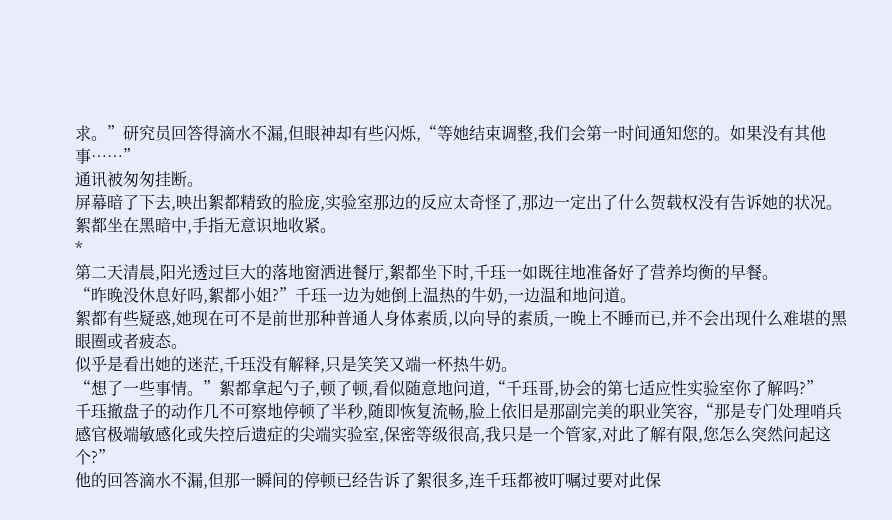求。”研究员回答得滴水不漏,但眼神却有些闪烁,“等她结束调整,我们会第一时间通知您的。如果没有其他事……”
通讯被匆匆挂断。
屏幕暗了下去,映出絮都精致的脸庞,实验室那边的反应太奇怪了,那边一定出了什么贺载权没有告诉她的状况。
絮都坐在黑暗中,手指无意识地收紧。
*
第二天清晨,阳光透过巨大的落地窗洒进餐厅,絮都坐下时,千珏一如既往地准备好了营养均衡的早餐。
“昨晚没休息好吗,絮都小姐?”千珏一边为她倒上温热的牛奶,一边温和地问道。
絮都有些疑惑,她现在可不是前世那种普通人身体素质,以向导的素质,一晚上不睡而已,并不会出现什么难堪的黑眼圈或者疲态。
似乎是看出她的迷茫,千珏没有解释,只是笑笑又端一杯热牛奶。
“想了一些事情。”絮都拿起勺子,顿了顿,看似随意地问道,“千珏哥,协会的第七适应性实验室你了解吗?”
千珏撤盘子的动作几不可察地停顿了半秒,随即恢复流畅,脸上依旧是那副完美的职业笑容,“那是专门处理哨兵感官极端敏感化或失控后遗症的尖端实验室,保密等级很高,我只是一个管家,对此了解有限,您怎么突然问起这个?”
他的回答滴水不漏,但那一瞬间的停顿已经告诉了絮很多,连千珏都被叮嘱过要对此保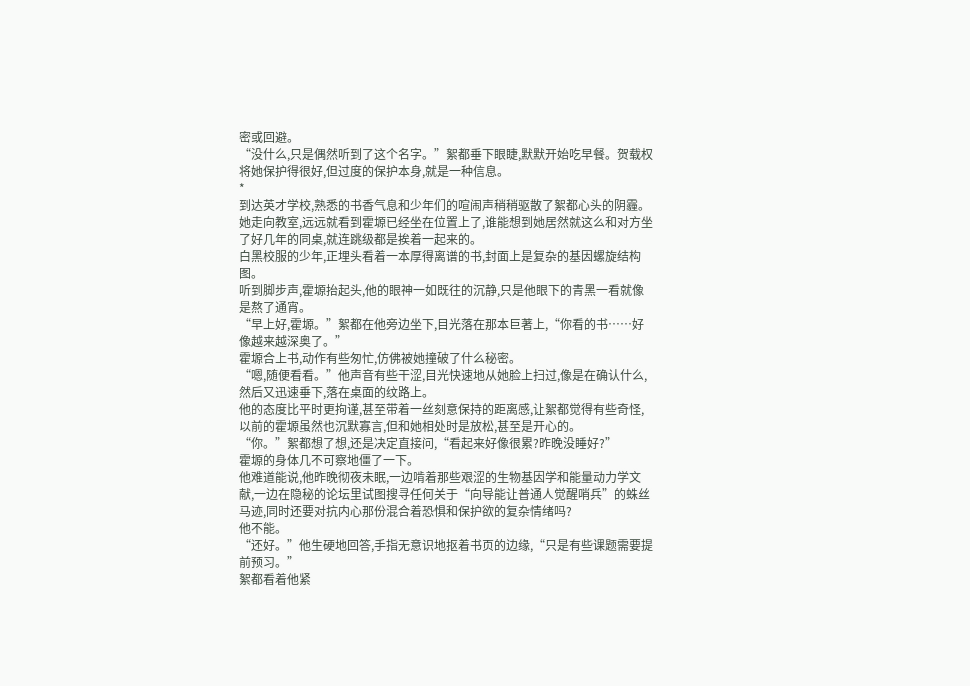密或回避。
“没什么,只是偶然听到了这个名字。”絮都垂下眼睫,默默开始吃早餐。贺载权将她保护得很好,但过度的保护本身,就是一种信息。
*
到达英才学校,熟悉的书香气息和少年们的喧闹声稍稍驱散了絮都心头的阴霾。
她走向教室,远远就看到霍塬已经坐在位置上了,谁能想到她居然就这么和对方坐了好几年的同桌,就连跳级都是挨着一起来的。
白黑校服的少年,正埋头看着一本厚得离谱的书,封面上是复杂的基因螺旋结构图。
听到脚步声,霍塬抬起头,他的眼神一如既往的沉静,只是他眼下的青黑一看就像是熬了通宵。
“早上好,霍塬。”絮都在他旁边坐下,目光落在那本巨著上,“你看的书……好像越来越深奥了。”
霍塬合上书,动作有些匆忙,仿佛被她撞破了什么秘密。
“嗯,随便看看。”他声音有些干涩,目光快速地从她脸上扫过,像是在确认什么,然后又迅速垂下,落在桌面的纹路上。
他的态度比平时更拘谨,甚至带着一丝刻意保持的距离感,让絮都觉得有些奇怪,以前的霍塬虽然也沉默寡言,但和她相处时是放松,甚至是开心的。
“你。”絮都想了想,还是决定直接问,“看起来好像很累?昨晚没睡好?”
霍塬的身体几不可察地僵了一下。
他难道能说,他昨晚彻夜未眠,一边啃着那些艰涩的生物基因学和能量动力学文献,一边在隐秘的论坛里试图搜寻任何关于“向导能让普通人觉醒哨兵”的蛛丝马迹,同时还要对抗内心那份混合着恐惧和保护欲的复杂情绪吗?
他不能。
“还好。”他生硬地回答,手指无意识地抠着书页的边缘,“只是有些课题需要提前预习。”
絮都看着他紧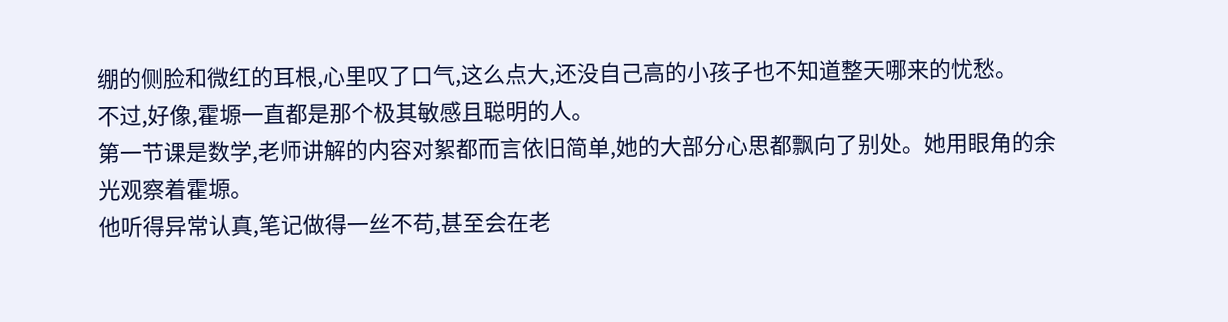绷的侧脸和微红的耳根,心里叹了口气,这么点大,还没自己高的小孩子也不知道整天哪来的忧愁。
不过,好像,霍塬一直都是那个极其敏感且聪明的人。
第一节课是数学,老师讲解的内容对絮都而言依旧简单,她的大部分心思都飘向了别处。她用眼角的余光观察着霍塬。
他听得异常认真,笔记做得一丝不苟,甚至会在老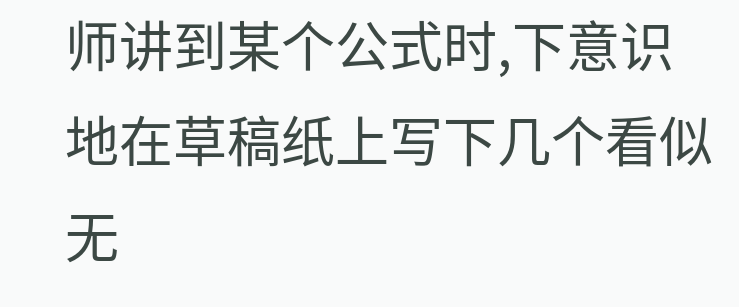师讲到某个公式时,下意识地在草稿纸上写下几个看似无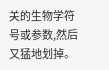关的生物学符号或参数,然后又猛地划掉。